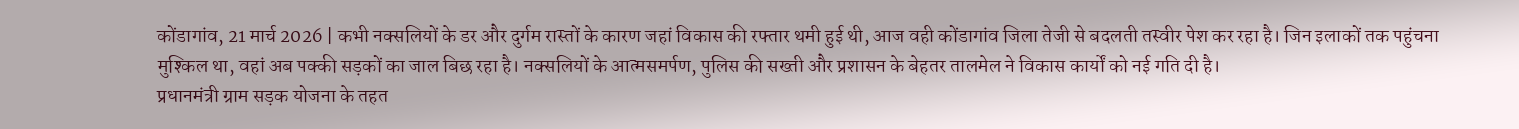कोंडागांव, 21 मार्च 2026 | कभी नक्सलियों के डर और दुर्गम रास्तों के कारण जहां विकास की रफ्तार थमी हुई थी, आज वही कोंडागांव जिला तेजी से बदलती तस्वीर पेश कर रहा है। जिन इलाकों तक पहुंचना मुश्किल था, वहां अब पक्की सड़कों का जाल बिछ रहा है। नक्सलियों के आत्मसमर्पण, पुलिस की सख्ती और प्रशासन के बेहतर तालमेल ने विकास कार्यों को नई गति दी है।
प्रधानमंत्री ग्राम सड़क योजना के तहत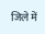जिले में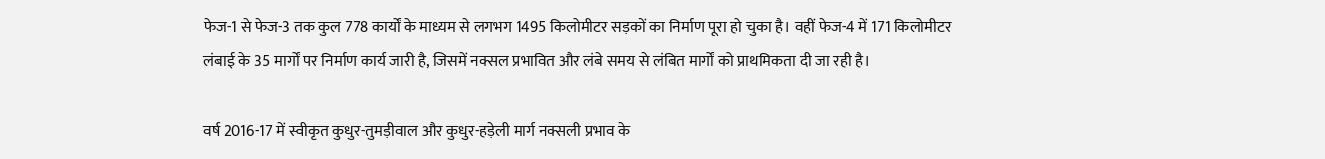फेज-1 से फेज-3 तक कुल 778 कार्यों के माध्यम से लगभग 1495 किलोमीटर सड़कों का निर्माण पूरा हो चुका है। वहीं फेज-4 में 171 किलोमीटर लंबाई के 35 मार्गों पर निर्माण कार्य जारी है, जिसमें नक्सल प्रभावित और लंबे समय से लंबित मार्गों को प्राथमिकता दी जा रही है।

वर्ष 2016-17 में स्वीकृत कुधुर-तुमड़ीवाल और कुधुर-हड़ेली मार्ग नक्सली प्रभाव के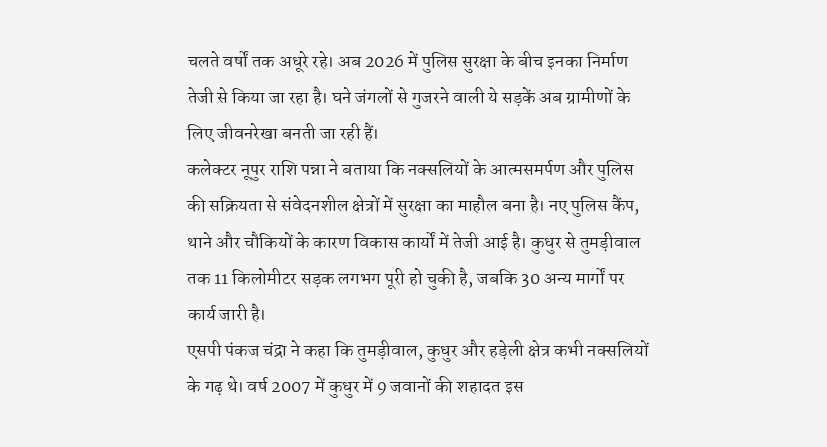चलते वर्षों तक अधूरे रहे। अब 2026 में पुलिस सुरक्षा के बीच इनका निर्माण तेजी से किया जा रहा है। घने जंगलों से गुजरने वाली ये सड़कें अब ग्रामीणों के लिए जीवनरेखा बनती जा रही हैं।
कलेक्टर नूपुर राशि पन्ना ने बताया कि नक्सलियों के आत्मसमर्पण और पुलिस की सक्रियता से संवेदनशील क्षेत्रों में सुरक्षा का माहौल बना है। नए पुलिस कैंप, थाने और चौकियों के कारण विकास कार्यों में तेजी आई है। कुधुर से तुमड़ीवाल तक 11 किलोमीटर सड़क लगभग पूरी हो चुकी है, जबकि 30 अन्य मार्गों पर कार्य जारी है।
एसपी पंकज चंद्रा ने कहा कि तुमड़ीवाल, कुधुर और हड़ेली क्षेत्र कभी नक्सलियों के गढ़ थे। वर्ष 2007 में कुधुर में 9 जवानों की शहादत इस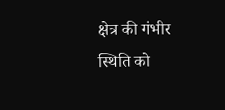क्षेत्र की गंभीर स्थिति को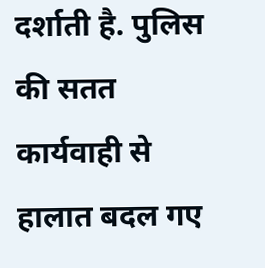दर्शाती है. पुलिस की सतत कार्यवाही से हालात बदल गए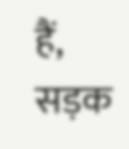हैं, सड़क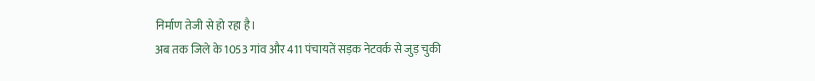निर्माण तेजी से हो रहा है।
अब तक जिले के 1053 गांव और 411 पंचायतें सड़क नेटवर्क से जुड़ चुकी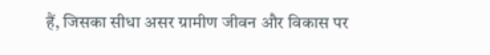हैं, जिसका सीधा असर ग्रामीण जीवन और विकास पर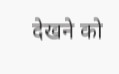देखने को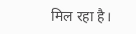मिल रहा है।